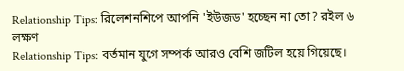Relationship Tips: রিলেশনশিপে আপনি 'ইউজড' হচ্ছেন না তো? রইল ৬ লক্ষণ
Relationship Tips: বর্তমান যুগে সম্পর্ক আরও বেশি জটিল হয়ে গিয়েছে।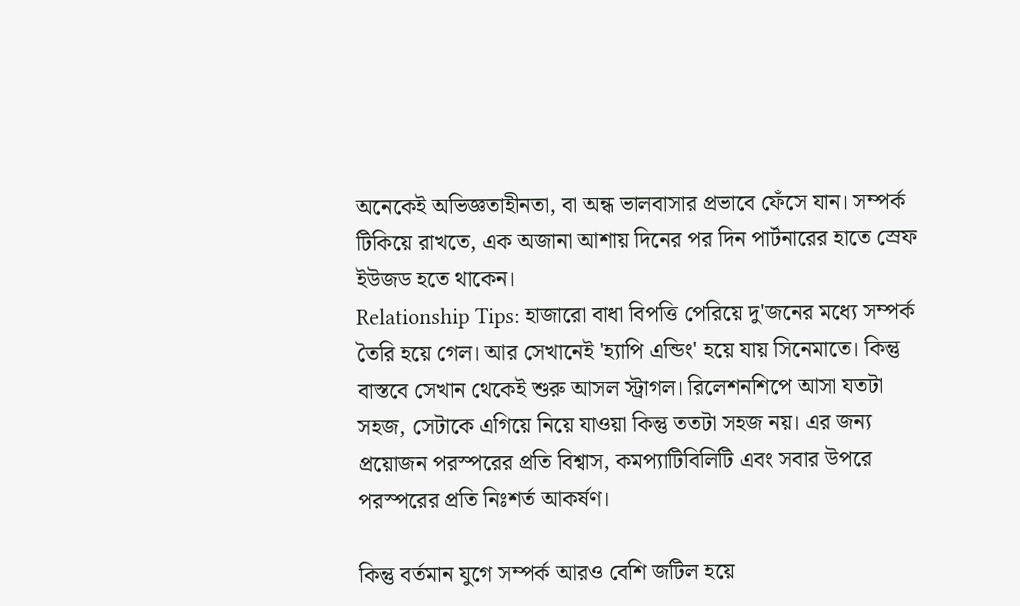অনেকেই অভিজ্ঞতাহীনতা, বা অন্ধ ভালবাসার প্রভাবে ফেঁসে যান। সম্পর্ক টিকিয়ে রাখতে, এক অজানা আশায় দিনের পর দিন পার্টনারের হাতে স্রেফ ইউজড হতে থাকেন।
Relationship Tips: হাজারো বাধা বিপত্তি পেরিয়ে দু'জনের মধ্যে সম্পর্ক তৈরি হয়ে গেল। আর সেখানেই 'হ্যাপি এন্ডিং' হয়ে যায় সিনেমাতে। কিন্তু বাস্তবে সেখান থেকেই শুরু আসল স্ট্রাগল। রিলেশনশিপে আসা যতটা সহজ, সেটাকে এগিয়ে নিয়ে যাওয়া কিন্তু ততটা সহজ নয়। এর জন্য প্রয়োজন পরস্পরের প্রতি বিশ্বাস, কমপ্যাটিবিলিটি এবং সবার উপরে পরস্পরের প্রতি নিঃশর্ত আকর্ষণ।

কিন্তু বর্তমান যুগে সম্পর্ক আরও বেশি জটিল হয়ে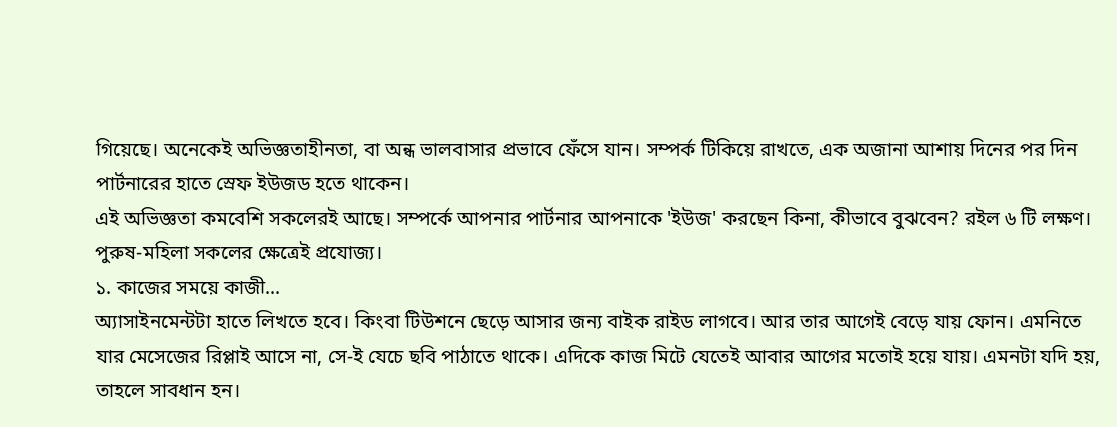গিয়েছে। অনেকেই অভিজ্ঞতাহীনতা, বা অন্ধ ভালবাসার প্রভাবে ফেঁসে যান। সম্পর্ক টিকিয়ে রাখতে, এক অজানা আশায় দিনের পর দিন পার্টনারের হাতে স্রেফ ইউজড হতে থাকেন।
এই অভিজ্ঞতা কমবেশি সকলেরই আছে। সম্পর্কে আপনার পার্টনার আপনাকে 'ইউজ' করছেন কিনা, কীভাবে বুঝবেন? রইল ৬ টি লক্ষণ। পুরুষ-মহিলা সকলের ক্ষেত্রেই প্রযোজ্য।
১. কাজের সময়ে কাজী...
অ্যাসাইনমেন্টটা হাতে লিখতে হবে। কিংবা টিউশনে ছেড়ে আসার জন্য বাইক রাইড লাগবে। আর তার আগেই বেড়ে যায় ফোন। এমনিতে যার মেসেজের রিপ্লাই আসে না, সে-ই যেচে ছবি পাঠাতে থাকে। এদিকে কাজ মিটে যেতেই আবার আগের মতোই হয়ে যায়। এমনটা যদি হয়, তাহলে সাবধান হন।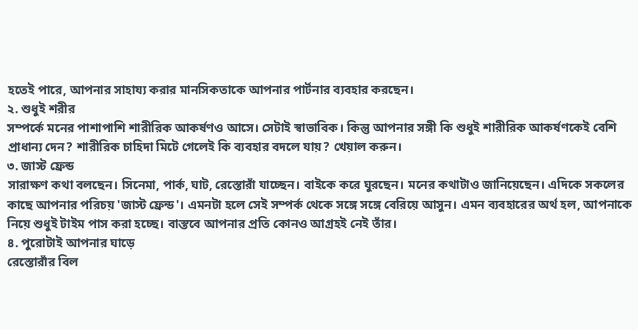হতেই পারে, আপনার সাহায্য করার মানসিকতাকে আপনার পার্টনার ব্যবহার করছেন।
২. শুধুই শরীর
সম্পর্কে মনের পাশাপাশি শারীরিক আকর্ষণও আসে। সেটাই স্বাভাবিক। কিন্তু আপনার সঙ্গী কি শুধুই শারীরিক আকর্ষণকেই বেশি প্রাধান্য দেন? শারীরিক চাহিদা মিটে গেলেই কি ব্যবহার বদলে যায়? খেয়াল করুন।
৩. জাস্ট ফ্রেন্ড
সারাক্ষণ কথা বলছেন। সিনেমা, পার্ক, ঘাট, রেস্তোরাঁ যাচ্ছেন। বাইকে করে ঘুরছেন। মনের কথাটাও জানিয়েছেন। এদিকে সকলের কাছে আপনার পরিচয় 'জাস্ট ফ্রেন্ড'। এমনটা হলে সেই সম্পর্ক থেকে সঙ্গে সঙ্গে বেরিয়ে আসুন। এমন ব্যবহারের অর্থ হল, আপনাকে নিয়ে শুধুই টাইম পাস করা হচ্ছে। বাস্তবে আপনার প্রতি কোনও আগ্রহই নেই তাঁর।
৪. পুরোটাই আপনার ঘাড়ে
রেস্তোরাঁর বিল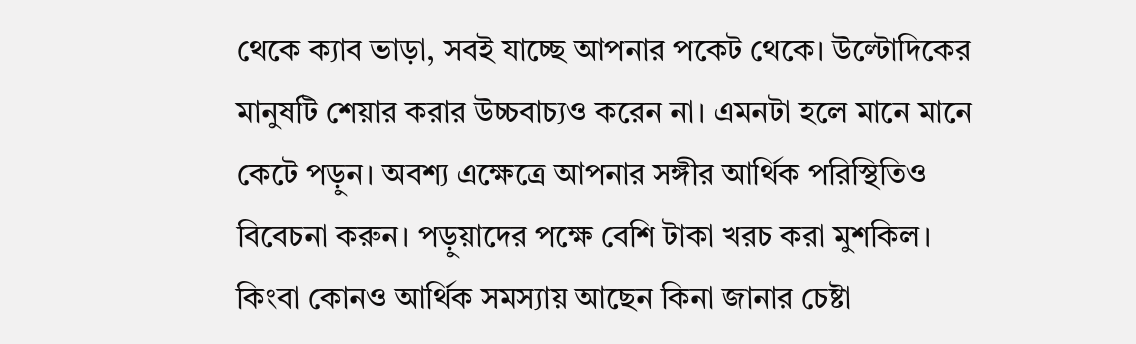থেকে ক্যাব ভাড়া, সবই যাচ্ছে আপনার পকেট থেকে। উল্টোদিকের মানুষটি শেয়ার করার উচ্চবাচ্যও করেন না। এমনটা হলে মানে মানে কেটে পড়ুন। অবশ্য এক্ষেত্রে আপনার সঙ্গীর আর্থিক পরিস্থিতিও বিবেচনা করুন। পড়ুয়াদের পক্ষে বেশি টাকা খরচ করা মুশকিল। কিংবা কোনও আর্থিক সমস্যায় আছেন কিনা জানার চেষ্টা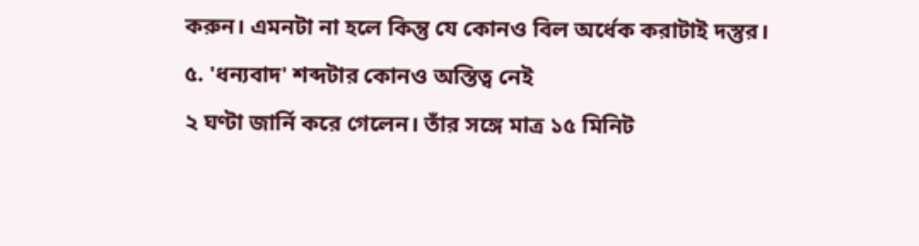করুন। এমনটা না হলে কিন্তু যে কোনও বিল অর্ধেক করাটাই দস্তুর।
৫. 'ধন্যবাদ' শব্দটার কোনও অস্তিত্ব নেই
২ ঘণ্টা জার্নি করে গেলেন। তাঁর সঙ্গে মাত্র ১৫ মিনিট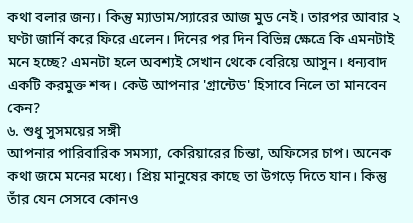কথা বলার জন্য। কিন্তু ম্যাডাম/স্যারের আজ মুড নেই। তারপর আবার ২ ঘণ্টা জার্নি করে ফিরে এলেন। দিনের পর দিন বিভিন্ন ক্ষেত্রে কি এমনটাই মনে হচ্ছে? এমনটা হলে অবশ্যই সেখান থেকে বেরিয়ে আসুন। ধন্যবাদ একটি করমুক্ত শব্দ। কেউ আপনার 'গ্রান্টেড' হিসাবে নিলে তা মানবেন কেন?
৬. শুধু সুসময়ের সঙ্গী
আপনার পারিবারিক সমস্যা, কেরিয়ারের চিন্তা, অফিসের চাপ। অনেক কথা জমে মনের মধ্যে। প্রিয় মানুষের কাছে তা উগড়ে দিতে যান। কিন্তু তাঁর যেন সেসবে কোনও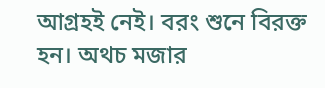আগ্রহই নেই। বরং শুনে বিরক্ত হন। অথচ মজার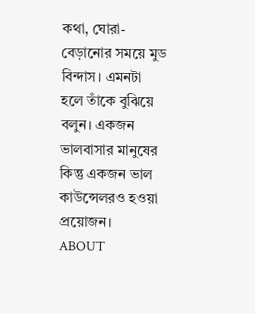কথা, ঘোরা-বেড়ানোর সময়ে মুড বিন্দাস। এমনটা হলে তাঁকে বুঝিয়ে বলুন। একজন ভালবাসার মানুষের কিন্তু একজন ভাল কাউন্সেলরও হওয়া প্রয়োজন।
ABOUT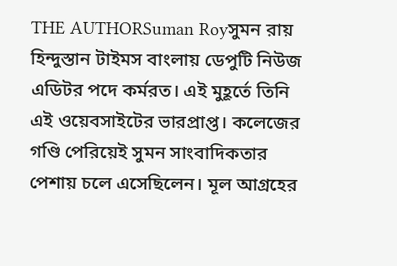THE AUTHORSuman Royসুমন রায় হিন্দুস্তান টাইমস বাংলায় ডেপুটি নিউজ এডিটর পদে কর্মরত। এই মুহূর্তে তিনি এই ওয়েবসাইটের ভারপ্রাপ্ত। কলেজের গণ্ডি পেরিয়েই সুমন সাংবাদিকতার পেশায় চলে এসেছিলেন। মূল আগ্রহের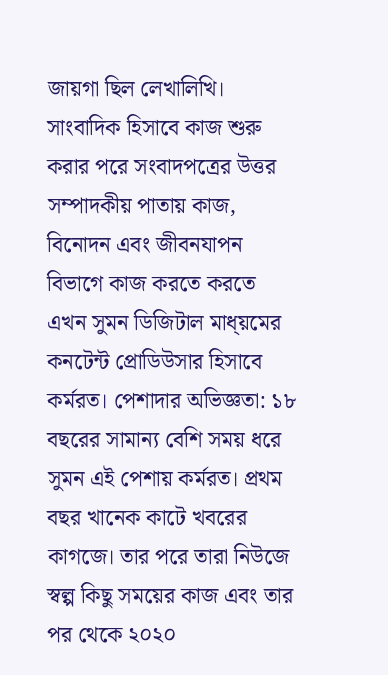জায়গা ছিল লেখালিখি। সাংবাদিক হিসাবে কাজ শুরু করার পরে সংবাদপত্রের উত্তর সম্পাদকীয় পাতায় কাজ, বিনোদন এবং জীবনযাপন বিভাগে কাজ করতে করতে এখন সুমন ডিজিটাল মাধ্য়মের কনটেন্ট প্রোডিউসার হিসাবে কর্মরত। পেশাদার অভিজ্ঞতা: ১৮ বছরের সামান্য বেশি সময় ধরে সুমন এই পেশায় কর্মরত। প্রথম বছর খানেক কাটে খবরের কাগজে। তার পরে তারা নিউজে স্বল্প কিছু সময়ের কাজ এবং তার পর থেকে ২০২০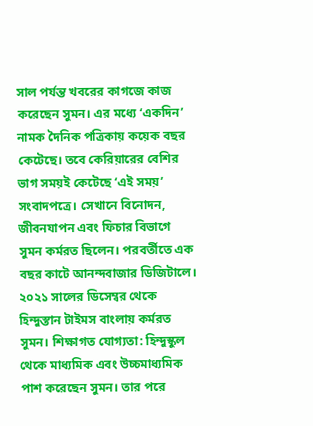সাল পর্যন্ত খবরের কাগজে কাজ করেছেন সুমন। এর মধ্যে ‘একদিন’ নামক দৈনিক পত্রিকায় কয়েক বছর কেটেছে। তবে কেরিয়ারের বেশির ভাগ সময়ই কেটেছে ‘এই সময়’ সংবাদপত্রে। সেখানে বিনোদন, জীবনযাপন এবং ফিচার বিভাগে সুমন কর্মরত ছিলেন। পরবর্তীতে এক বছর কাটে আনন্দবাজার ডিজিটালে। ২০২১ সালের ডিসেম্বর থেকে হিন্দুস্তান টাইমস বাংলায় কর্মরত সুমন। শিক্ষাগত যোগ্যতা: হিন্দুস্কুল থেকে মাধ্যমিক এবং উচ্চমাধ্যমিক পাশ করেছেন সুমন। তার পরে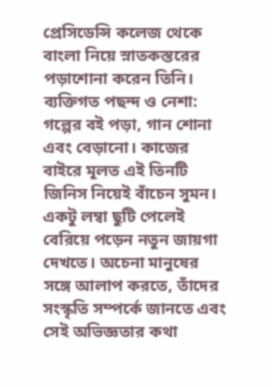প্রেসিডেন্সি কলেজ থেকে বাংলা নিয়ে স্নাতকস্তরের পড়াশোনা করেন তিনি। ব্যক্তিগত পছন্দ ও নেশা: গল্পের বই পড়া, গান শোনা এবং বেড়ানো। কাজের বাইরে মূলত এই তিনটি জিনিস নিয়েই বাঁচেন সুমন। একটু লম্বা ছুটি পেলেই বেরিয়ে পড়েন নতুন জায়গা দেখতে। অচেনা মানুষের সঙ্গে আলাপ করতে, তাঁদের সংস্কৃতি সম্পর্কে জানতে এবং সেই অভিজ্ঞতার কথা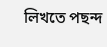লিখতে পছন্দ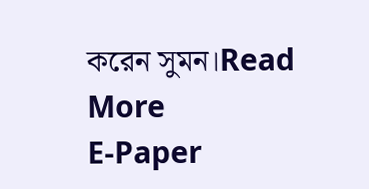করেন সুমন।Read More
E-Paper